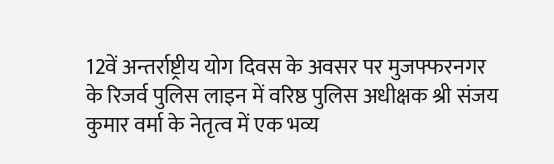12वें अन्तर्राष्ट्रीय योग दिवस के अवसर पर मुजफ्फरनगर के रिजर्व पुलिस लाइन में वरिष्ठ पुलिस अधीक्षक श्री संजय कुमार वर्मा के नेतृत्व में एक भव्य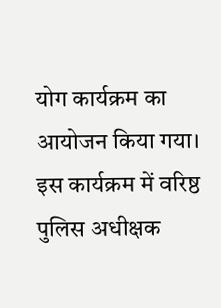योग कार्यक्रम का आयोजन किया गया। इस कार्यक्रम में वरिष्ठ पुलिस अधीक्षक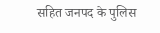सहित जनपद के पुलिस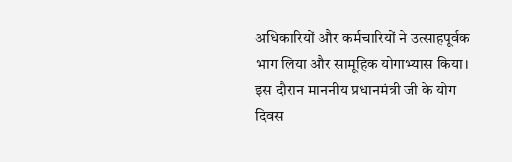अधिकारियों और कर्मचारियों ने उत्साहपूर्वक भाग लिया और सामूहिक योगाभ्यास किया। इस दौरान माननीय प्रधानमंत्री जी के योग दिवस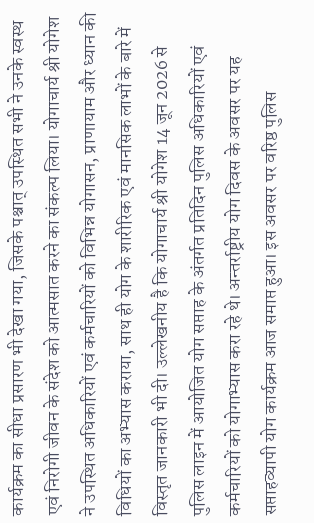कार्यक्रम का सीधा प्रसारण भी देखा गया, जिसके पश्चात् उपस्थित सभी ने उनके स्वस्थ एवं निरोगी जीवन के संदेश को आत्मसात करने का संकल्प लिया। योगाचार्य श्री योगेश ने उपस्थित अधिकारियों एवं कर्मचारियों को विभिन्न योगासन, प्राणायाम और ध्यान की विधियों का अभ्यास कराया, साथ ही योग के शारीरिक एवं मानसिक लाभों के बारे में विस्तृत जानकारी भी दी। उल्लेखनीय है कि योगाचार्य श्री योगेश 14 जून 2026 से पुलिस लाइन में आयोजित योग सप्ताह के अंतर्गत प्रतिदिन पुलिस अधिकारियों एवं कर्मचारियों को योगाभ्यास करा रहे थे। अन्तर्राष्ट्रीय योग दिवस के अवसर पर यह सप्ताहव्यापी योग कार्यक्रम आज समाप्त हुआ। इस अवसर पर वरिष्ठ पुलिस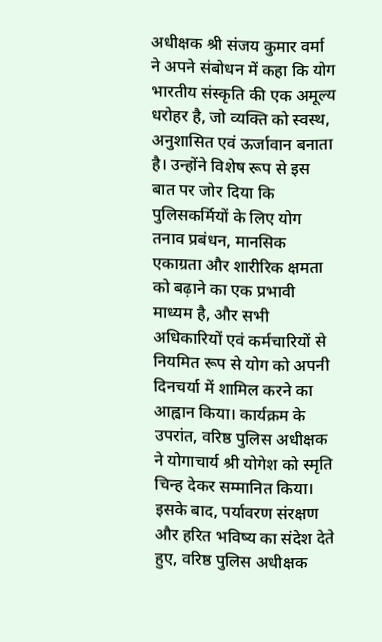अधीक्षक श्री संजय कुमार वर्मा ने अपने संबोधन में कहा कि योग भारतीय संस्कृति की एक अमूल्य धरोहर है, जो व्यक्ति को स्वस्थ, अनुशासित एवं ऊर्जावान बनाता है। उन्होंने विशेष रूप से इस बात पर जोर दिया कि पुलिसकर्मियों के लिए योग तनाव प्रबंधन, मानसिक एकाग्रता और शारीरिक क्षमता को बढ़ाने का एक प्रभावी माध्यम है, और सभी अधिकारियों एवं कर्मचारियों से नियमित रूप से योग को अपनी दिनचर्या में शामिल करने का आह्वान किया। कार्यक्रम के उपरांत, वरिष्ठ पुलिस अधीक्षक ने योगाचार्य श्री योगेश को स्मृति चिन्ह देकर सम्मानित किया। इसके बाद, पर्यावरण संरक्षण और हरित भविष्य का संदेश देते हुए, वरिष्ठ पुलिस अधीक्षक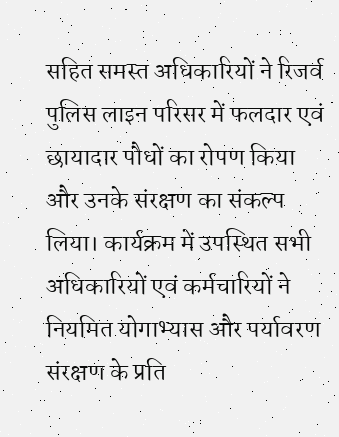सहित समस्त अधिकारियों ने रिजर्व पुलिस लाइन परिसर में फलदार एवं छायादार पौधों का रोपण किया और उनके संरक्षण का संकल्प लिया। कार्यक्रम में उपस्थित सभी अधिकारियों एवं कर्मचारियों ने नियमित योगाभ्यास और पर्यावरण संरक्षण के प्रति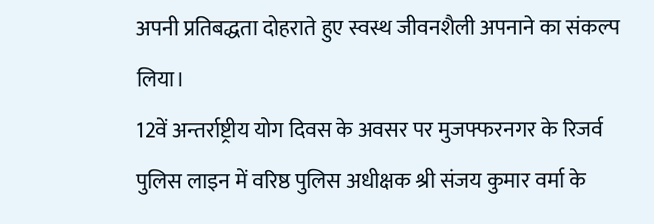अपनी प्रतिबद्धता दोहराते हुए स्वस्थ जीवनशैली अपनाने का संकल्प लिया।
12वें अन्तर्राष्ट्रीय योग दिवस के अवसर पर मुजफ्फरनगर के रिजर्व पुलिस लाइन में वरिष्ठ पुलिस अधीक्षक श्री संजय कुमार वर्मा के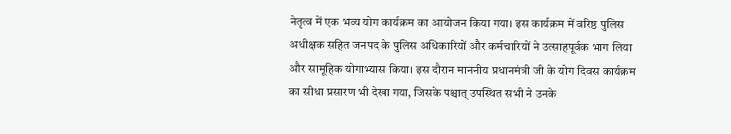नेतृत्व में एक भव्य योग कार्यक्रम का आयोजन किया गया। इस कार्यक्रम में वरिष्ठ पुलिस अधीक्षक सहित जनपद के पुलिस अधिकारियों और कर्मचारियों ने उत्साहपूर्वक भाग लिया और सामूहिक योगाभ्यास किया। इस दौरान माननीय प्रधानमंत्री जी के योग दिवस कार्यक्रम का सीधा प्रसारण भी देखा गया, जिसके पश्चात् उपस्थित सभी ने उनके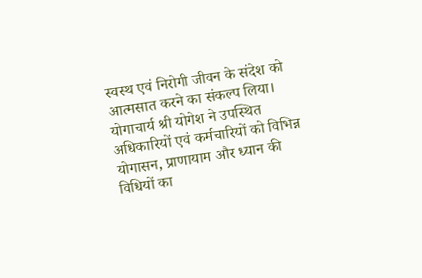स्वस्थ एवं निरोगी जीवन के संदेश को आत्मसात करने का संकल्प लिया। योगाचार्य श्री योगेश ने उपस्थित अधिकारियों एवं कर्मचारियों को विभिन्न योगासन, प्राणायाम और ध्यान की विधियों का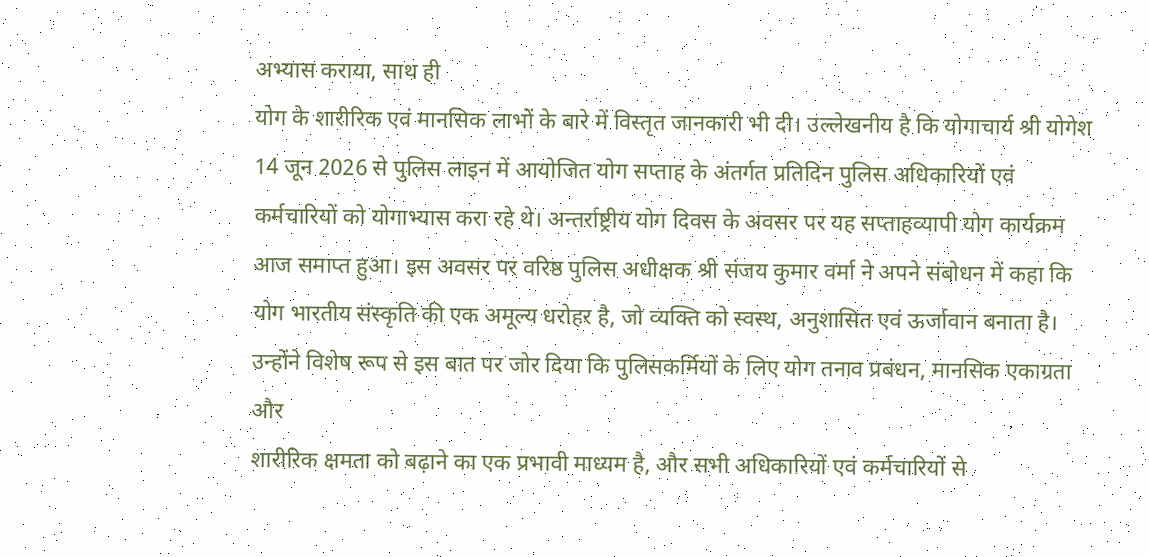अभ्यास कराया, साथ ही
योग के शारीरिक एवं मानसिक लाभों के बारे में विस्तृत जानकारी भी दी। उल्लेखनीय है कि योगाचार्य श्री योगेश 14 जून 2026 से पुलिस लाइन में आयोजित योग सप्ताह के अंतर्गत प्रतिदिन पुलिस अधिकारियों एवं कर्मचारियों को योगाभ्यास करा रहे थे। अन्तर्राष्ट्रीय योग दिवस के अवसर पर यह सप्ताहव्यापी योग कार्यक्रम आज समाप्त हुआ। इस अवसर पर वरिष्ठ पुलिस अधीक्षक श्री संजय कुमार वर्मा ने अपने संबोधन में कहा कि योग भारतीय संस्कृति की एक अमूल्य धरोहर है, जो व्यक्ति को स्वस्थ, अनुशासित एवं ऊर्जावान बनाता है। उन्होंने विशेष रूप से इस बात पर जोर दिया कि पुलिसकर्मियों के लिए योग तनाव प्रबंधन, मानसिक एकाग्रता और
शारीरिक क्षमता को बढ़ाने का एक प्रभावी माध्यम है, और सभी अधिकारियों एवं कर्मचारियों से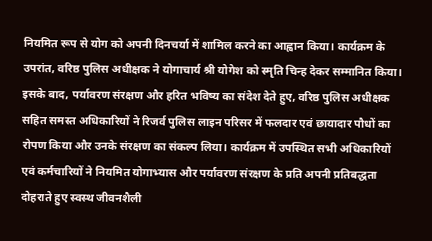नियमित रूप से योग को अपनी दिनचर्या में शामिल करने का आह्वान किया। कार्यक्रम के उपरांत, वरिष्ठ पुलिस अधीक्षक ने योगाचार्य श्री योगेश को स्मृति चिन्ह देकर सम्मानित किया। इसके बाद, पर्यावरण संरक्षण और हरित भविष्य का संदेश देते हुए, वरिष्ठ पुलिस अधीक्षक सहित समस्त अधिकारियों ने रिजर्व पुलिस लाइन परिसर में फलदार एवं छायादार पौधों का रोपण किया और उनके संरक्षण का संकल्प लिया। कार्यक्रम में उपस्थित सभी अधिकारियों एवं कर्मचारियों ने नियमित योगाभ्यास और पर्यावरण संरक्षण के प्रति अपनी प्रतिबद्धता दोहराते हुए स्वस्थ जीवनशैली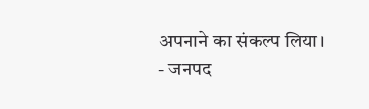अपनाने का संकल्प लिया।
- जनपद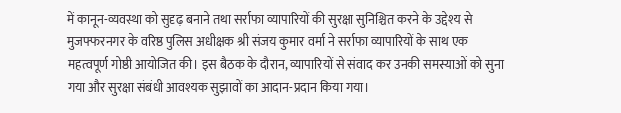में कानून-व्यवस्था को सुदृढ़ बनाने तथा सर्राफा व्यापारियों की सुरक्षा सुनिश्चित करने के उद्देश्य से मुजफ्फरनगर के वरिष्ठ पुलिस अधीक्षक श्री संजय कुमार वर्मा ने सर्राफा व्यापारियों के साथ एक महत्वपूर्ण गोष्ठी आयोजित की। इस बैठक के दौरान, व्यापारियों से संवाद कर उनकी समस्याओं को सुना गया और सुरक्षा संबंधी आवश्यक सुझावों का आदान-प्रदान किया गया।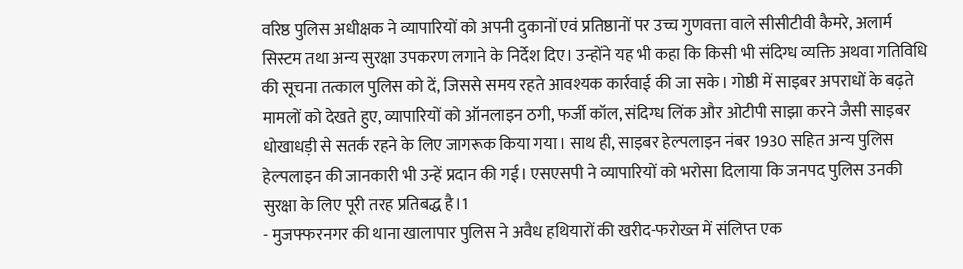वरिष्ठ पुलिस अधीक्षक ने व्यापारियों को अपनी दुकानों एवं प्रतिष्ठानों पर उच्च गुणवत्ता वाले सीसीटीवी कैमरे, अलार्म सिस्टम तथा अन्य सुरक्षा उपकरण लगाने के निर्देश दिए। उन्होंने यह भी कहा कि किसी भी संदिग्ध व्यक्ति अथवा गतिविधि की सूचना तत्काल पुलिस को दें, जिससे समय रहते आवश्यक कार्रवाई की जा सके। गोष्ठी में साइबर अपराधों के बढ़ते मामलों को देखते हुए, व्यापारियों को ऑनलाइन ठगी, फर्जी कॉल, संदिग्ध लिंक और ओटीपी साझा करने जैसी साइबर धोखाधड़ी से सतर्क रहने के लिए जागरूक किया गया। साथ ही, साइबर हेल्पलाइन नंबर 1930 सहित अन्य पुलिस हेल्पलाइन की जानकारी भी उन्हें प्रदान की गई। एसएसपी ने व्यापारियों को भरोसा दिलाया कि जनपद पुलिस उनकी सुरक्षा के लिए पूरी तरह प्रतिबद्ध है।1
- मुजफ्फरनगर की थाना खालापार पुलिस ने अवैध हथियारों की खरीद-फरोख्त में संलिप्त एक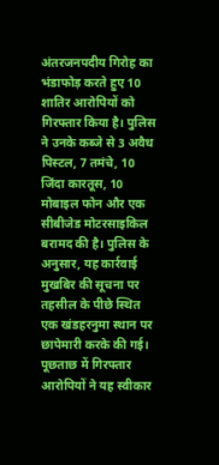अंतरजनपदीय गिरोह का भंडाफोड़ करते हुए 10 शातिर आरोपियों को गिरफ्तार किया है। पुलिस ने उनके कब्जे से 3 अवैध पिस्टल, 7 तमंचे, 10 जिंदा कारतूस, 10 मोबाइल फोन और एक सीबीजेड मोटरसाइकिल बरामद की है। पुलिस के अनुसार, यह कार्रवाई मुखबिर की सूचना पर तहसील के पीछे स्थित एक खंडहरनुमा स्थान पर छापेमारी करके की गई। पूछताछ में गिरफ्तार आरोपियों ने यह स्वीकार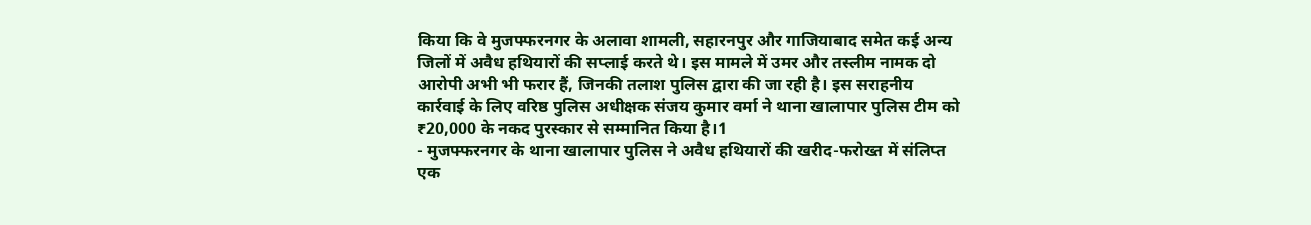किया कि वे मुजफ्फरनगर के अलावा शामली, सहारनपुर और गाजियाबाद समेत कई अन्य जिलों में अवैध हथियारों की सप्लाई करते थे। इस मामले में उमर और तस्लीम नामक दो आरोपी अभी भी फरार हैं, जिनकी तलाश पुलिस द्वारा की जा रही है। इस सराहनीय कार्रवाई के लिए वरिष्ठ पुलिस अधीक्षक संजय कुमार वर्मा ने थाना खालापार पुलिस टीम को ₹20,000 के नकद पुरस्कार से सम्मानित किया है।1
- मुजफ्फरनगर के थाना खालापार पुलिस ने अवैध हथियारों की खरीद-फरोख्त में संलिप्त एक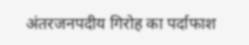अंतरजनपदीय गिरोह का पर्दाफाश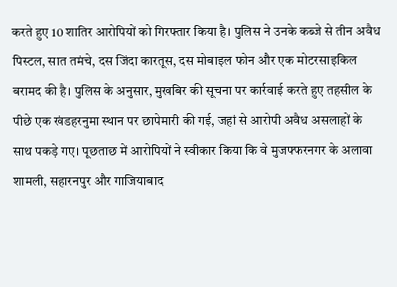करते हुए 10 शातिर आरोपियों को गिरफ्तार किया है। पुलिस ने उनके कब्जे से तीन अवैध पिस्टल, सात तमंचे, दस जिंदा कारतूस, दस मोबाइल फोन और एक मोटरसाइकिल बरामद की है। पुलिस के अनुसार, मुखबिर की सूचना पर कार्रवाई करते हुए तहसील के पीछे एक खंडहरनुमा स्थान पर छापेमारी की गई, जहां से आरोपी अवैध असलाहों के साथ पकड़े गए। पूछताछ में आरोपियों ने स्वीकार किया कि वे मुजफ्फरनगर के अलावा शामली, सहारनपुर और गाजियाबाद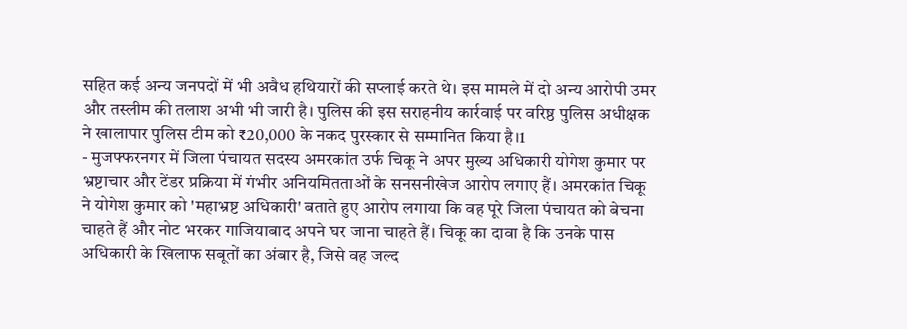सहित कई अन्य जनपदों में भी अवैध हथियारों की सप्लाई करते थे। इस मामले में दो अन्य आरोपी उमर और तस्लीम की तलाश अभी भी जारी है। पुलिस की इस सराहनीय कार्रवाई पर वरिष्ठ पुलिस अधीक्षक ने खालापार पुलिस टीम को ₹20,000 के नकद पुरस्कार से सम्मानित किया है।1
- मुजफ्फरनगर में जिला पंचायत सदस्य अमरकांत उर्फ चिकू ने अपर मुख्य अधिकारी योगेश कुमार पर भ्रष्टाचार और टेंडर प्रक्रिया में गंभीर अनियमितताओं के सनसनीखेज आरोप लगाए हैं। अमरकांत चिकू ने योगेश कुमार को 'महाभ्रष्ट अधिकारी' बताते हुए आरोप लगाया कि वह पूरे जिला पंचायत को बेचना चाहते हैं और नोट भरकर गाजियाबाद अपने घर जाना चाहते हैं। चिकू का दावा है कि उनके पास अधिकारी के खिलाफ सबूतों का अंबार है, जिसे वह जल्द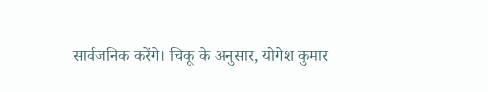सार्वजनिक करेंगे। चिकू के अनुसार, योगेश कुमार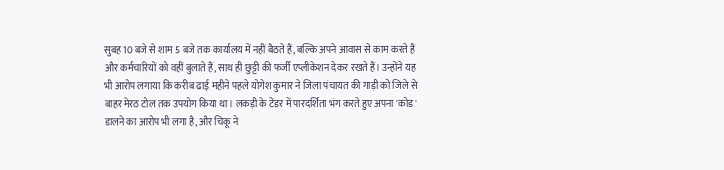सुबह 10 बजे से शाम 5 बजे तक कार्यालय में नहीं बैठते हैं, बल्कि अपने आवास से काम करते हैं और कर्मचारियों को वहीं बुलाते हैं, साथ ही छुट्टी की फर्जी एप्लीकेशन देकर रखते हैं। उन्होंने यह भी आरोप लगाया कि करीब ढाई महीने पहले योगेश कुमार ने जिला पंचायत की गाड़ी को जिले से बाहर मेरठ टोल तक उपयोग किया था। लकड़ी के टेंडर में पारदर्शिता भंग करते हुए अपना 'कोड' डालने का आरोप भी लगा है, और चिकू ने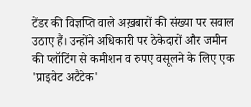टेंडर की विज्ञप्ति वाले अख़बारों की संख्या पर सवाल उठाए हैं। उन्होंने अधिकारी पर ठेकेदारों और जमीन की प्लॉटिंग से कमीशन व रुपए वसूलने के लिए एक 'प्राइवेट अटैटेक'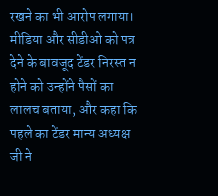रखने का भी आरोप लगाया। मीडिया और सीडीओ को पत्र देने के बावजूद टेंडर निरस्त न होने को उन्होंने पैसों का लालच बताया, और कहा कि पहले का टेंडर मान्य अध्यक्ष जी ने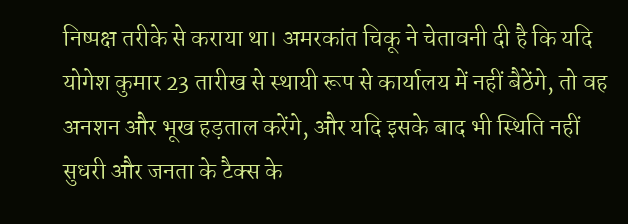निष्पक्ष तरीके से कराया था। अमरकांत चिकू ने चेतावनी दी है कि यदि योगेश कुमार 23 तारीख से स्थायी रूप से कार्यालय में नहीं बैठेंगे, तो वह अनशन और भूख हड़ताल करेंगे, और यदि इसके बाद भी स्थिति नहीं सुधरी और जनता के टैक्स के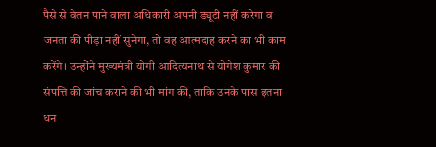पैसे से वेतन पाने वाला अधिकारी अपनी ड्यूटी नहीं करेगा व जनता की पीड़ा नहीं सुनेगा, तो वह आत्मदाह करने का भी काम करेंगे। उन्होंने मुख्यमंत्री योगी आदित्यनाथ से योगेश कुमार की संपत्ति की जांच कराने की भी मांग की, ताकि उनके पास इतना धन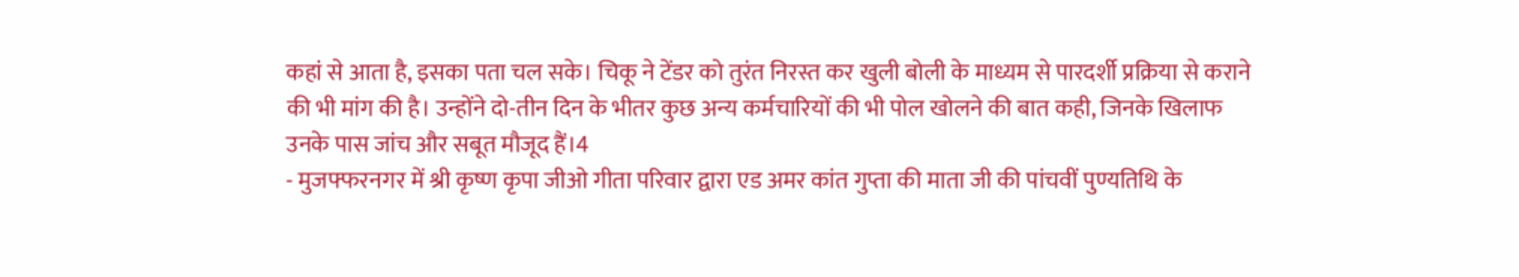कहां से आता है, इसका पता चल सके। चिकू ने टेंडर को तुरंत निरस्त कर खुली बोली के माध्यम से पारदर्शी प्रक्रिया से कराने की भी मांग की है। उन्होंने दो-तीन दिन के भीतर कुछ अन्य कर्मचारियों की भी पोल खोलने की बात कही, जिनके खिलाफ उनके पास जांच और सबूत मौजूद हैं।4
- मुजफ्फरनगर में श्री कृष्ण कृपा जीओ गीता परिवार द्वारा एड अमर कांत गुप्ता की माता जी की पांचवीं पुण्यतिथि के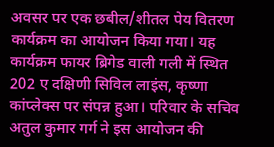अवसर पर एक छबील/शीतल पेय वितरण कार्यक्रम का आयोजन किया गया। यह कार्यक्रम फायर ब्रिगेड वाली गली में स्थित 202 ए दक्षिणी सिविल लाइंस, कृष्णा कांप्लेक्स पर संपन्न हुआ। परिवार के सचिव अतुल कुमार गर्ग ने इस आयोजन की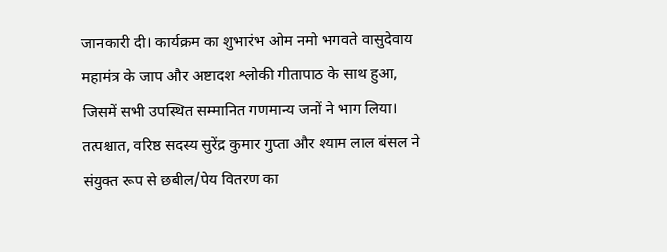जानकारी दी। कार्यक्रम का शुभारंभ ओम नमो भगवते वासुदेवाय महामंत्र के जाप और अष्टादश श्लोकी गीतापाठ के साथ हुआ, जिसमें सभी उपस्थित सम्मानित गणमान्य जनों ने भाग लिया। तत्पश्चात, वरिष्ठ सदस्य सुरेंद्र कुमार गुप्ता और श्याम लाल बंसल ने संयुक्त रूप से छबील/पेय वितरण का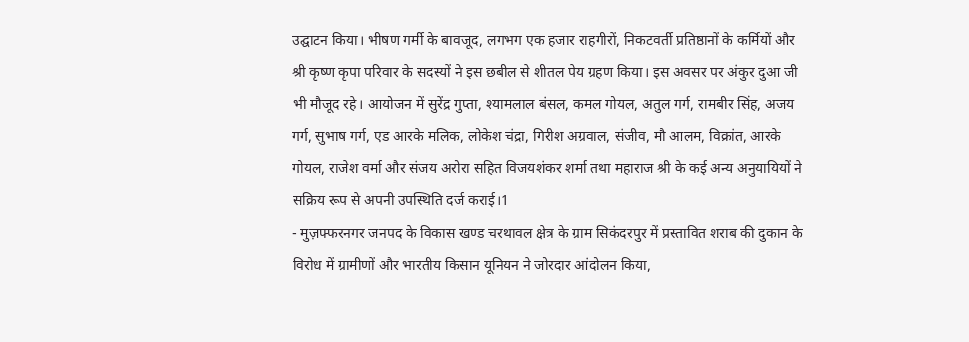उद्घाटन किया। भीषण गर्मी के बावजूद, लगभग एक हजार राहगीरों, निकटवर्ती प्रतिष्ठानों के कर्मियों और श्री कृष्ण कृपा परिवार के सदस्यों ने इस छबील से शीतल पेय ग्रहण किया। इस अवसर पर अंकुर दुआ जी भी मौजूद रहे। आयोजन में सुरेंद्र गुप्ता, श्यामलाल बंसल, कमल गोयल, अतुल गर्ग, रामबीर सिंह, अजय गर्ग, सुभाष गर्ग, एड आरके मलिक, लोकेश चंद्रा, गिरीश अग्रवाल, संजीव, मौ आलम, विक्रांत, आरके गोयल, राजेश वर्मा और संजय अरोरा सहित विजयशंकर शर्मा तथा महाराज श्री के कई अन्य अनुयायियों ने सक्रिय रूप से अपनी उपस्थिति दर्ज कराई।1
- मुज़फ्फरनगर जनपद के विकास खण्ड चरथावल क्षेत्र के ग्राम सिकंदरपुर में प्रस्तावित शराब की दुकान के विरोध में ग्रामीणों और भारतीय किसान यूनियन ने जोरदार आंदोलन किया,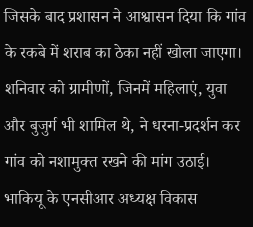जिसके बाद प्रशासन ने आश्वासन दिया कि गांव के रकबे में शराब का ठेका नहीं खोला जाएगा। शनिवार को ग्रामीणों, जिनमें महिलाएं, युवा और बुजुर्ग भी शामिल थे, ने धरना-प्रदर्शन कर गांव को नशामुक्त रखने की मांग उठाई। भाकियू के एनसीआर अध्यक्ष विकास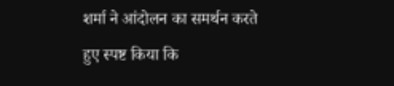शर्मा ने आंदोलन का समर्थन करते हुए स्पष्ट किया कि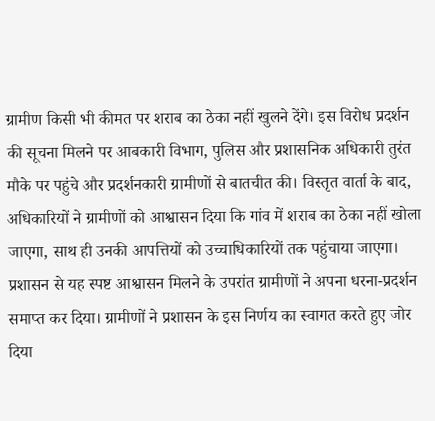ग्रामीण किसी भी कीमत पर शराब का ठेका नहीं खुलने देंगे। इस विरोध प्रदर्शन की सूचना मिलने पर आबकारी विभाग, पुलिस और प्रशासनिक अधिकारी तुरंत मौके पर पहुंचे और प्रदर्शनकारी ग्रामीणों से बातचीत की। विस्तृत वार्ता के बाद, अधिकारियों ने ग्रामीणों को आश्वासन दिया कि गांव में शराब का ठेका नहीं खोला जाएगा, साथ ही उनकी आपत्तियों को उच्चाधिकारियों तक पहुंचाया जाएगा। प्रशासन से यह स्पष्ट आश्वासन मिलने के उपरांत ग्रामीणों ने अपना धरना-प्रदर्शन समाप्त कर दिया। ग्रामीणों ने प्रशासन के इस निर्णय का स्वागत करते हुए जोर दिया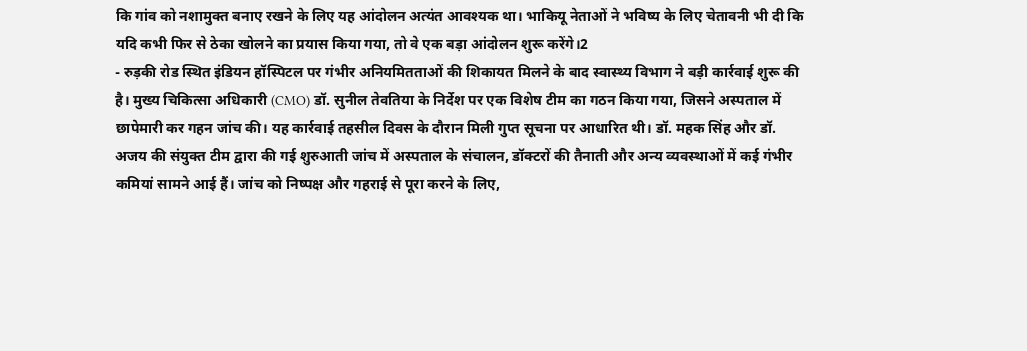कि गांव को नशामुक्त बनाए रखने के लिए यह आंदोलन अत्यंत आवश्यक था। भाकियू नेताओं ने भविष्य के लिए चेतावनी भी दी कि यदि कभी फिर से ठेका खोलने का प्रयास किया गया, तो वे एक बड़ा आंदोलन शुरू करेंगे।2
- रुड़की रोड स्थित इंडियन हॉस्पिटल पर गंभीर अनियमितताओं की शिकायत मिलने के बाद स्वास्थ्य विभाग ने बड़ी कार्रवाई शुरू की है। मुख्य चिकित्सा अधिकारी (CMO) डॉ. सुनील तेवतिया के निर्देश पर एक विशेष टीम का गठन किया गया, जिसने अस्पताल में छापेमारी कर गहन जांच की। यह कार्रवाई तहसील दिवस के दौरान मिली गुप्त सूचना पर आधारित थी। डॉ. महक सिंह और डॉ. अजय की संयुक्त टीम द्वारा की गई शुरुआती जांच में अस्पताल के संचालन, डॉक्टरों की तैनाती और अन्य व्यवस्थाओं में कई गंभीर कमियां सामने आई हैं। जांच को निष्पक्ष और गहराई से पूरा करने के लिए,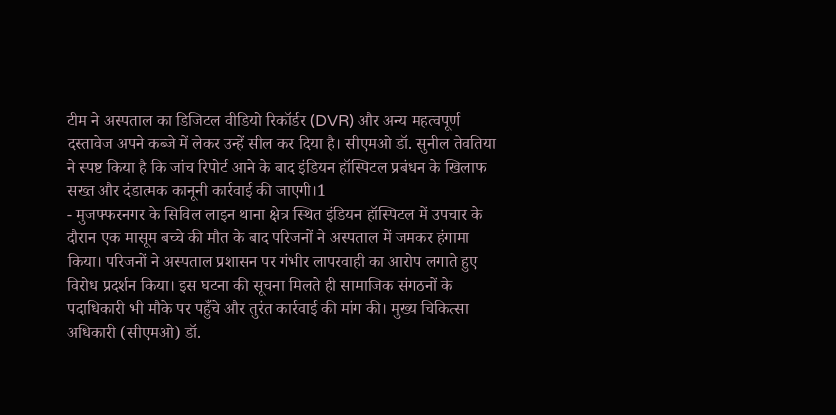टीम ने अस्पताल का डिजिटल वीडियो रिकॉर्डर (DVR) और अन्य महत्वपूर्ण दस्तावेज अपने कब्जे में लेकर उन्हें सील कर दिया है। सीएमओ डॉ. सुनील तेवतिया ने स्पष्ट किया है कि जांच रिपोर्ट आने के बाद इंडियन हॉस्पिटल प्रबंधन के खिलाफ सख्त और दंडात्मक कानूनी कार्रवाई की जाएगी।1
- मुजफ्फरनगर के सिविल लाइन थाना क्षेत्र स्थित इंडियन हॉस्पिटल में उपचार के दौरान एक मासूम बच्चे की मौत के बाद परिजनों ने अस्पताल में जमकर हंगामा किया। परिजनों ने अस्पताल प्रशासन पर गंभीर लापरवाही का आरोप लगाते हुए विरोध प्रदर्शन किया। इस घटना की सूचना मिलते ही सामाजिक संगठनों के पदाधिकारी भी मौके पर पहुँचे और तुरंत कार्रवाई की मांग की। मुख्य चिकित्सा अधिकारी (सीएमओ) डॉ.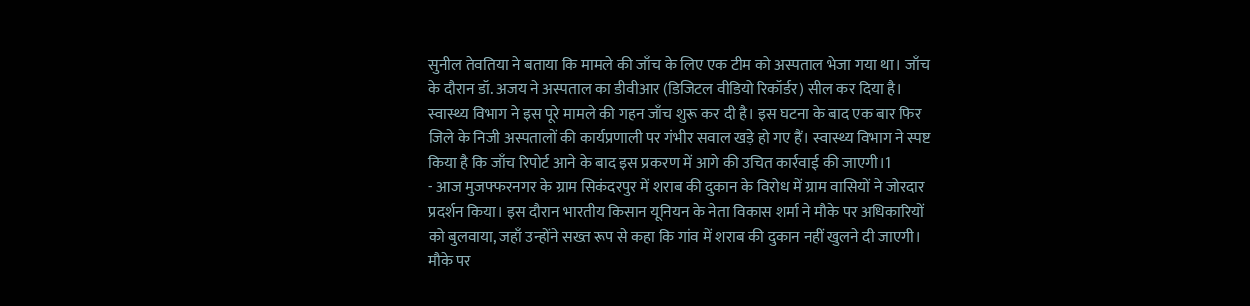सुनील तेवतिया ने बताया कि मामले की जाँच के लिए एक टीम को अस्पताल भेजा गया था। जाँच के दौरान डॉ. अजय ने अस्पताल का डीवीआर (डिजिटल वीडियो रिकॉर्डर) सील कर दिया है। स्वास्थ्य विभाग ने इस पूरे मामले की गहन जाँच शुरू कर दी है। इस घटना के बाद एक बार फिर जिले के निजी अस्पतालों की कार्यप्रणाली पर गंभीर सवाल खड़े हो गए हैं। स्वास्थ्य विभाग ने स्पष्ट किया है कि जाँच रिपोर्ट आने के बाद इस प्रकरण में आगे की उचित कार्रवाई की जाएगी।1
- आज मुजफ्फरनगर के ग्राम सिकंदरपुर में शराब की दुकान के विरोध में ग्राम वासियों ने जोरदार प्रदर्शन किया। इस दौरान भारतीय किसान यूनियन के नेता विकास शर्मा ने मौके पर अधिकारियों को बुलवाया, जहाँ उन्होंने सख्त रूप से कहा कि गांव में शराब की दुकान नहीं खुलने दी जाएगी। मौके पर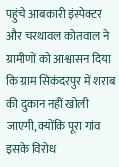पहुंचे आबकारी इंस्पेक्टर और चरथावल कोतवाल ने ग्रामीणों को आश्वासन दिया कि ग्राम सिकंदरपुर में शराब की दुकान नहीं खोली जाएगी, क्योंकि पूरा गांव इसके विरोध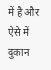में है और ऐसे में दुकान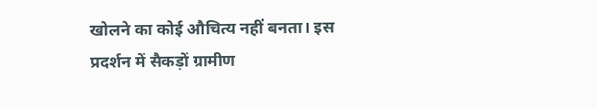खोलने का कोई औचित्य नहीं बनता। इस प्रदर्शन में सैकड़ों ग्रामीण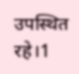उपस्थित रहे।1